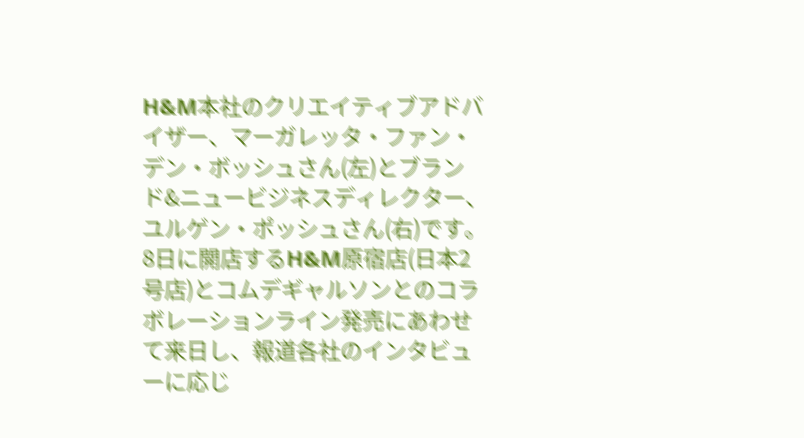H&M本社のクリエイティブアドバイザー、マーガレッタ・ファン・デン・ボッシュさん(左)とブランド&ニュービジネスディレクター、ユルゲン・ポッシュさん(右)です。8日に開店するH&M原宿店(日本2号店)とコムデギャルソンとのコラボレーションライン発売にあわせて来日し、報道各社のインタビューに応じ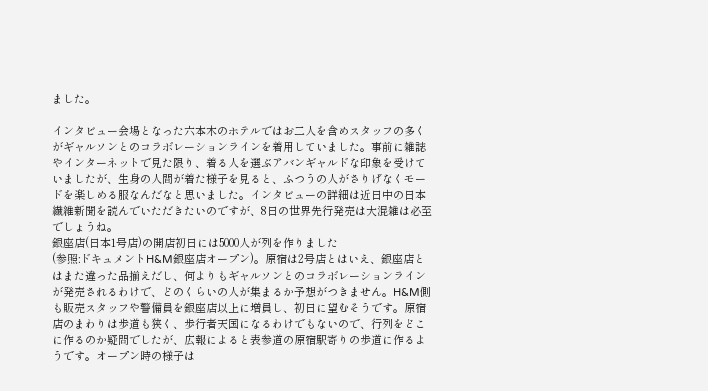ました。

インタビュー会場となった六本木のホテルではお二人を含めスタッフの多くがギャルソンとのコラボレーションラインを着用していました。事前に雑誌やインターネットで見た限り、着る人を選ぶアバンギャルドな印象を受けていましたが、生身の人間が着た様子を見ると、ふつうの人がさりげなくモードを楽しめる服なんだなと思いました。インタビューの詳細は近日中の日本繊維新聞を読んでいただきたいのですが、8日の世界先行発売は大混雑は必至でしょうね。
銀座店(日本1号店)の開店初日には5000人が列を作りました
(参照:ドキュメントH&M銀座店オープン)。原宿は2号店とはいえ、銀座店とはまた違った品揃えだし、何よりもギャルソンとのコラボレーションラインが発売されるわけで、どのくらいの人が集まるか予想がつきません。H&M側も販売スタッフや警備員を銀座店以上に増員し、初日に望むそうです。原宿店のまわりは歩道も狭く、歩行者天国になるわけでもないので、行列をどこに作るのか疑問でしたが、広報によると表参道の原宿駅寄りの歩道に作るようです。オープン時の様子は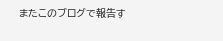またこのブログで報告す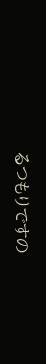るつもりですの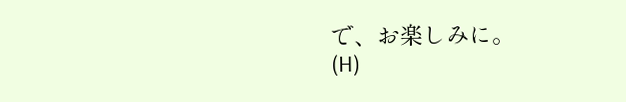で、お楽しみに。
(H)